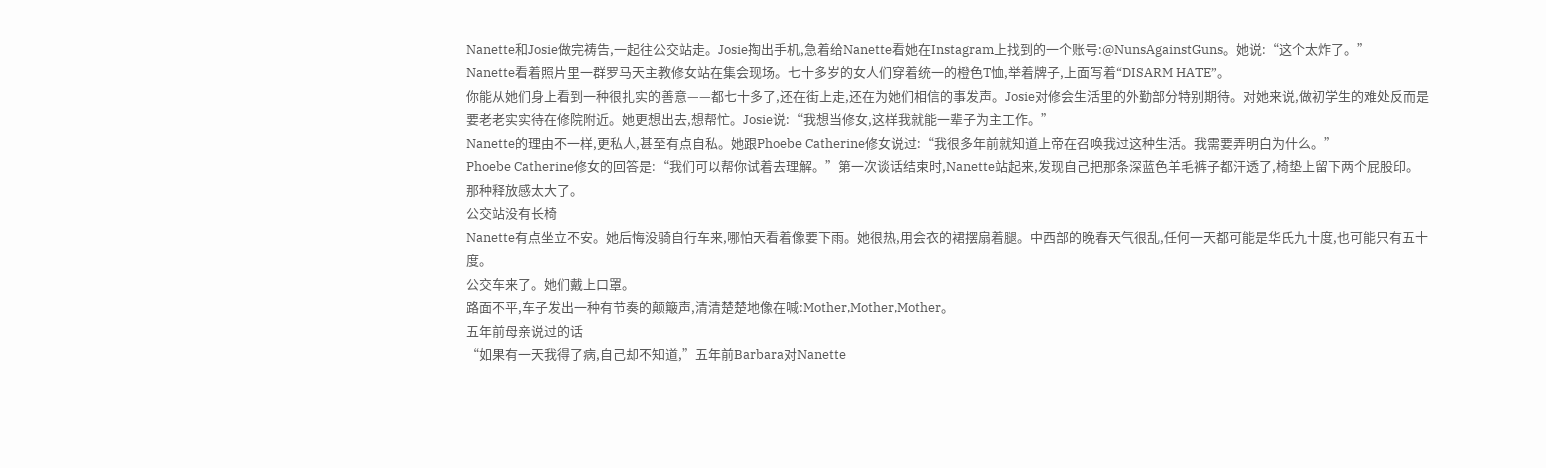Nanette和Josie做完祷告,一起往公交站走。Josie掏出手机,急着给Nanette看她在Instagram上找到的一个账号:@NunsAgainstGuns。她说:“这个太炸了。”
Nanette看着照片里一群罗马天主教修女站在集会现场。七十多岁的女人们穿着统一的橙色T恤,举着牌子,上面写着“DISARM HATE”。
你能从她们身上看到一种很扎实的善意——都七十多了,还在街上走,还在为她们相信的事发声。Josie对修会生活里的外勤部分特别期待。对她来说,做初学生的难处反而是要老老实实待在修院附近。她更想出去,想帮忙。Josie说:“我想当修女,这样我就能一辈子为主工作。”
Nanette的理由不一样,更私人,甚至有点自私。她跟Phoebe Catherine修女说过:“我很多年前就知道上帝在召唤我过这种生活。我需要弄明白为什么。”
Phoebe Catherine修女的回答是:“我们可以帮你试着去理解。”第一次谈话结束时,Nanette站起来,发现自己把那条深蓝色羊毛裤子都汗透了,椅垫上留下两个屁股印。那种释放感太大了。
公交站没有长椅
Nanette有点坐立不安。她后悔没骑自行车来,哪怕天看着像要下雨。她很热,用会衣的裙摆扇着腿。中西部的晚春天气很乱,任何一天都可能是华氏九十度,也可能只有五十度。
公交车来了。她们戴上口罩。
路面不平,车子发出一种有节奏的颠簸声,清清楚楚地像在喊:Mother,Mother,Mother。
五年前母亲说过的话
“如果有一天我得了病,自己却不知道,”五年前Barbara对Nanette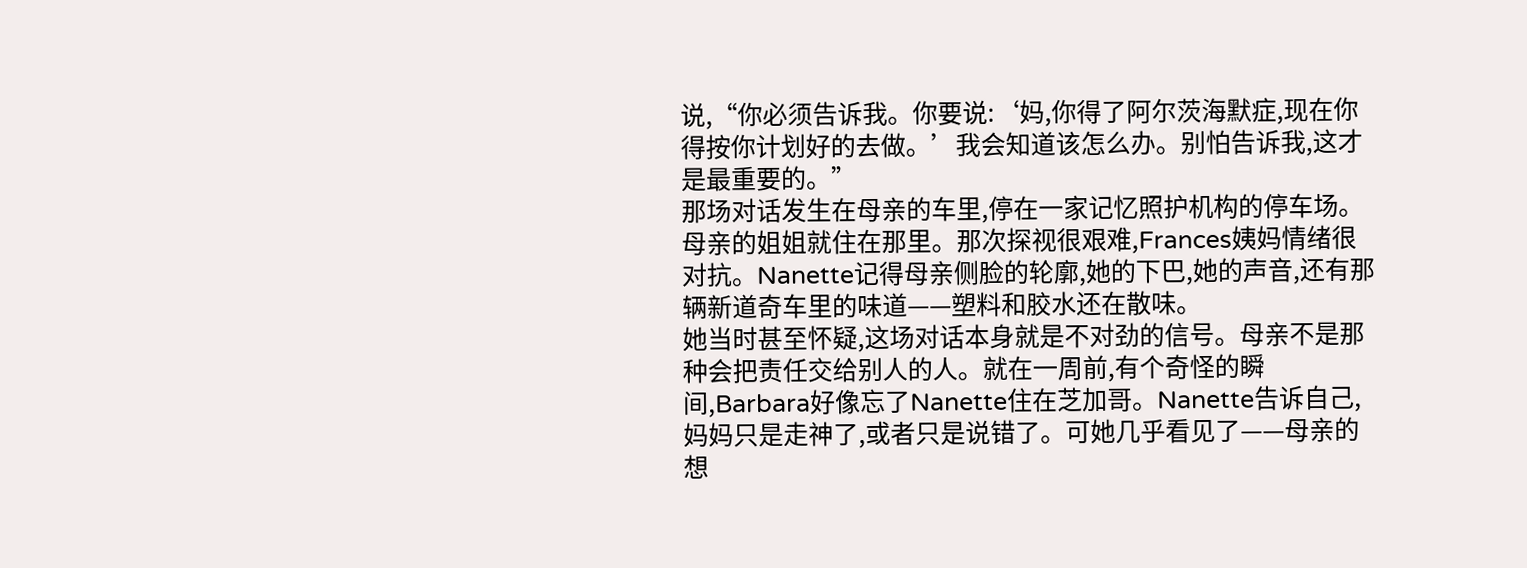说,“你必须告诉我。你要说:‘妈,你得了阿尔茨海默症,现在你得按你计划好的去做。’我会知道该怎么办。别怕告诉我,这才是最重要的。”
那场对话发生在母亲的车里,停在一家记忆照护机构的停车场。母亲的姐姐就住在那里。那次探视很艰难,Frances姨妈情绪很对抗。Nanette记得母亲侧脸的轮廓,她的下巴,她的声音,还有那辆新道奇车里的味道——塑料和胶水还在散味。
她当时甚至怀疑,这场对话本身就是不对劲的信号。母亲不是那种会把责任交给别人的人。就在一周前,有个奇怪的瞬间,Barbara好像忘了Nanette住在芝加哥。Nanette告诉自己,妈妈只是走神了,或者只是说错了。可她几乎看见了——母亲的想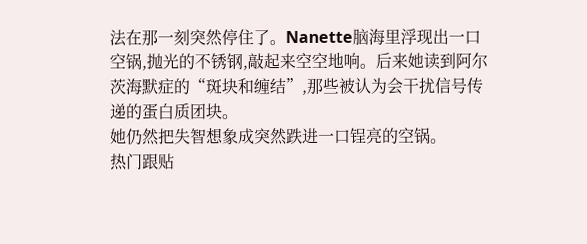法在那一刻突然停住了。Nanette脑海里浮现出一口空锅,抛光的不锈钢,敲起来空空地响。后来她读到阿尔茨海默症的“斑块和缠结”,那些被认为会干扰信号传递的蛋白质团块。
她仍然把失智想象成突然跌进一口锃亮的空锅。
热门跟贴